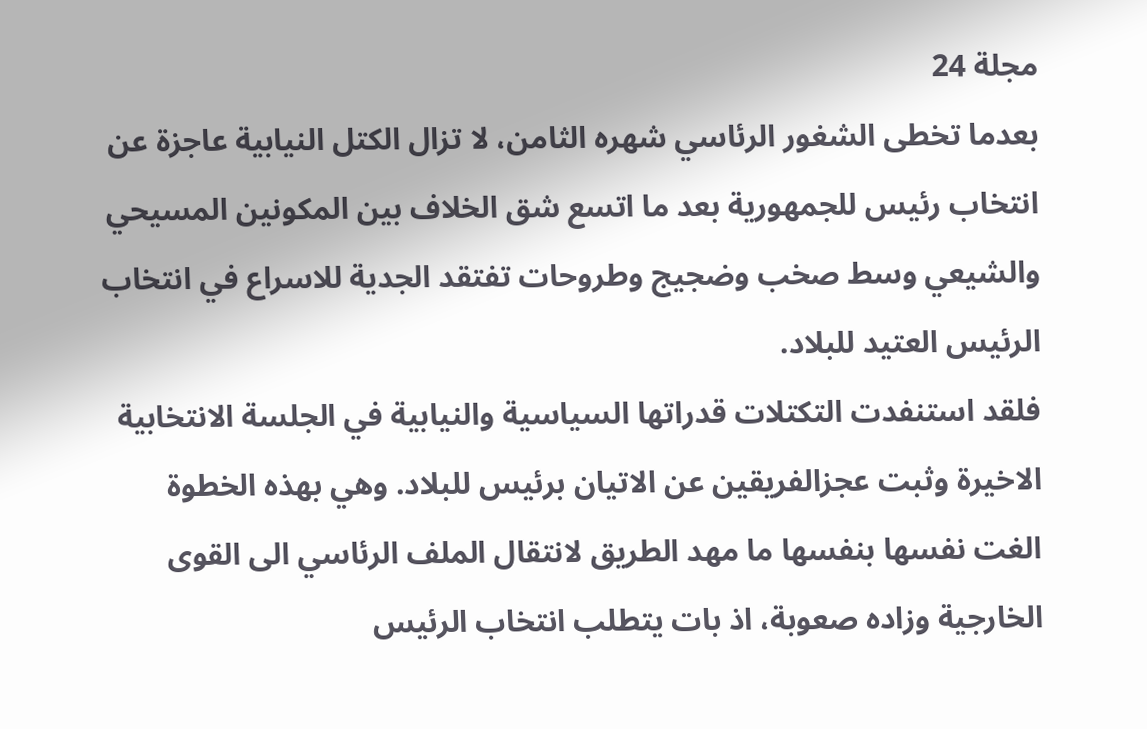مجلة 24
بعدما تخطى الشغور الرئاسي شهره الثامن، لا تزال الكتل النيابية عاجزة عن انتخاب رئيس للجمهورية بعد ما اتسع شق الخلاف بين المكونين المسيحي والشيعي وسط صخب وضجيج وطروحات تفتقد الجدية للاسراع في انتخاب الرئيس العتيد للبلاد.
فلقد استنفدت التكتلات قدراتها السياسية والنيابية في الجلسة الانتخابية الاخيرة وثبت عجزالفريقين عن الاتيان برئيس للبلاد. وهي بهذه الخطوة الغت نفسها بنفسها ما مهد الطريق لانتقال الملف الرئاسي الى القوى الخارجية وزاده صعوبة، اذ بات يتطلب انتخاب الرئيس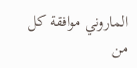الماروني موافقة كل من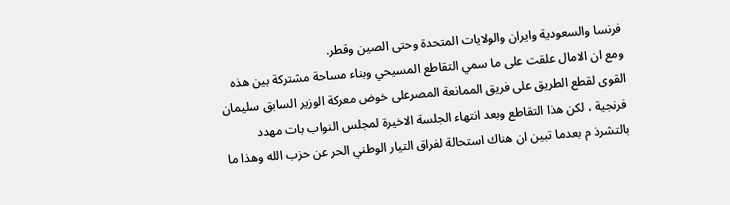فرنسا والسعودية وايران والولايات المتحدة وحتى الصين وقطر.
ومع ان الامال علقت على ما سمي التقاطع المسيحي وبناء مساحة مشتركة بين هذه القوى لقطع الطريق على فريق الممانعة المصرعلى خوض معركة الوزير السابق سليمان فرنجية ، لكن هذا التقاطع وبعد انتهاء الجلسة الاخيرة لمجلس النواب بات مهدد بالتشرذ م بعدما تبين ان هناك استحالة لفراق التيار الوطني الحر عن حزب الله وهذا ما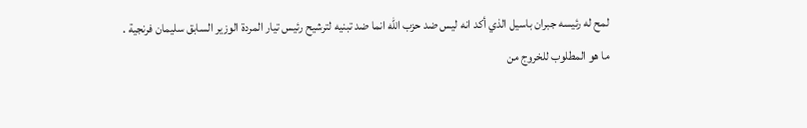لمح له رئيسه جبران باسيل الذي أكد انه ليس ضد حزب الله انما ضد تبنيه لترشيح رئيس تيار المردة الوزير السابق سليمان فرنجية .
ما هو المطلوب للخروج من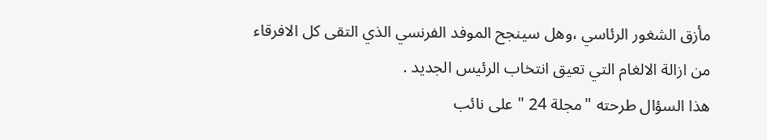مأزق الشغور الرئاسي ،وهل سينجح الموفد الفرنسي الذي التقى كل الافرقاء من ازالة الالغام التي تعيق انتخاب الرئيس الجديد .
هذا السؤال طرحته "مجلة 24 " على نائب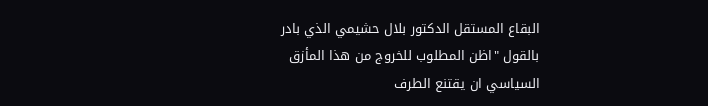البقاع المستقل الدكتور بلال حشيمي الذي بادر بالقول "اظن المطلوب للخروج من هذا المأزق السياسي ان يقتنع الطرف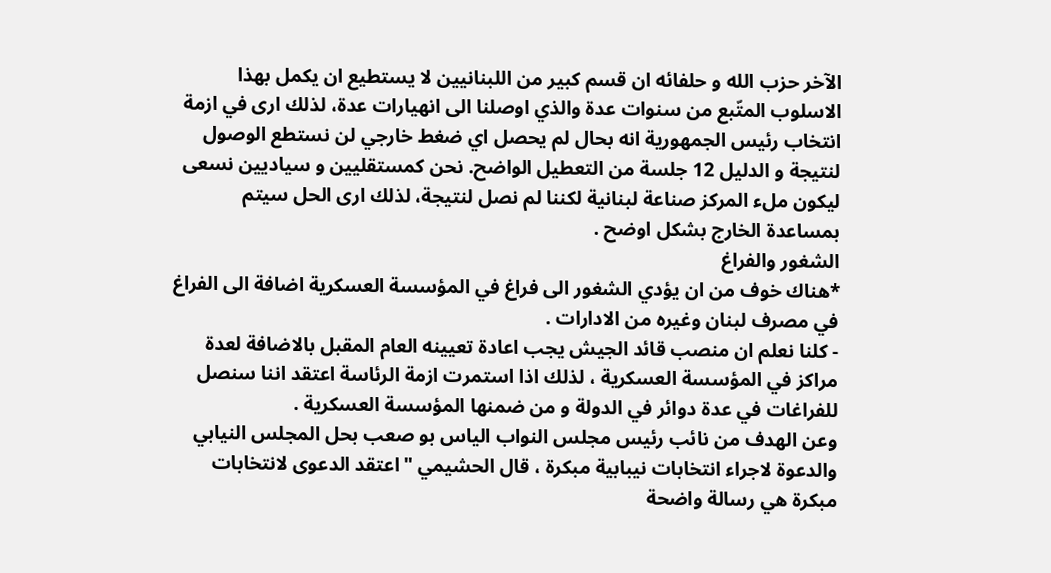الآخر حزب الله و حلفائه ان قسم كبير من اللبنانيين لا يستطيع ان يكمل بهذا الاسلوب المتّبع من سنوات عدة والذي اوصلنا الى انهيارات عدة، لذلك ارى في ازمة انتخاب رئيس الجمهورية انه بحال لم يحصل اي ضغط خارجي لن نستطع الوصول لنتيجة و الدليل 12 جلسة من التعطيل الواضح. نحن كمستقليين و سياديين نسعى ليكون ملء المركز صناعة لبنانية لكننا لم نصل لنتيجة، لذلك ارى الحل سيتم بمساعدة الخارج بشكل اوضح .
الشغور والفراغ
*هناك خوف من ان يؤدي الشغور الى فراغ في المؤسسة العسكرية اضافة الى الفراغ في مصرف لبنان وغيره من الادارات .
- كلنا نعلم ان منصب قائد الجيش يجب اعادة تعيينه العام المقبل بالاضافة لعدة مراكز في المؤسسة العسكرية ، لذلك اذا استمرت ازمة الرئاسة اعتقد اننا سنصل للفراغات في عدة دوائر في الدولة و من ضمنها المؤسسة العسكرية .
وعن الهدف من نائب رئيس مجلس النواب الياس بو صعب بحل المجلس النيابي والدعوة لاجراء انتخابات نيبابية مبكرة ، قال الحشيمي "اعتقد الدعوى لانتخابات مبكرة هي رسالة واضحة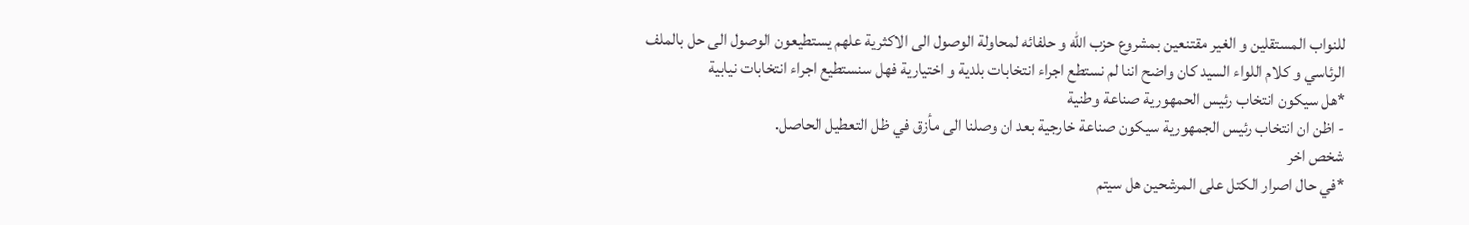للنواب المستقلين و الغير مقتنعين بمشروع حزب الله و حلفائه لمحاولة الوصول الى الاكثرية علهم يستطيعون الوصول الى حل بالملف الرئاسي و كلام اللواء السيد كان واضح اننا لم نستطع اجراء انتخابات بلدية و اختيارية فهل سنستطيع اجراء انتخابات نيابية
*هل سيكون انتخاب رئيس الحمهورية صناعة وطنية
- اظن ان انتخاب رئيس الجمهورية سيكون صناعة خارجية بعد ان وصلنا الى مأزق في ظل التعطيل الحاصل.
شخص اخر
*في حال اصرار الكتل على المرشحين هل سيتم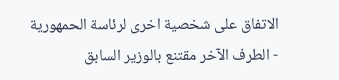الاتفاق على شخصية اخرى لرئاسة الحمهورية
- الطرف الآخر مقتنع بالوزير السابق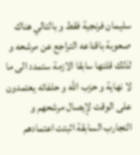سليمان فرنجية فقط و بالتالي هناك صعوبة باقناعه التراجع عن مرشحه و لذلك قلتها سابقا الازمة ستمدد الى ما لا نهاية و حزب الله و حلفائه يعتمدون على الوقت لإيصال مرشحهم و التجارب السابقة اثبتت اعتمادهم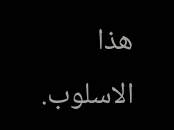هذا الاسلوب.